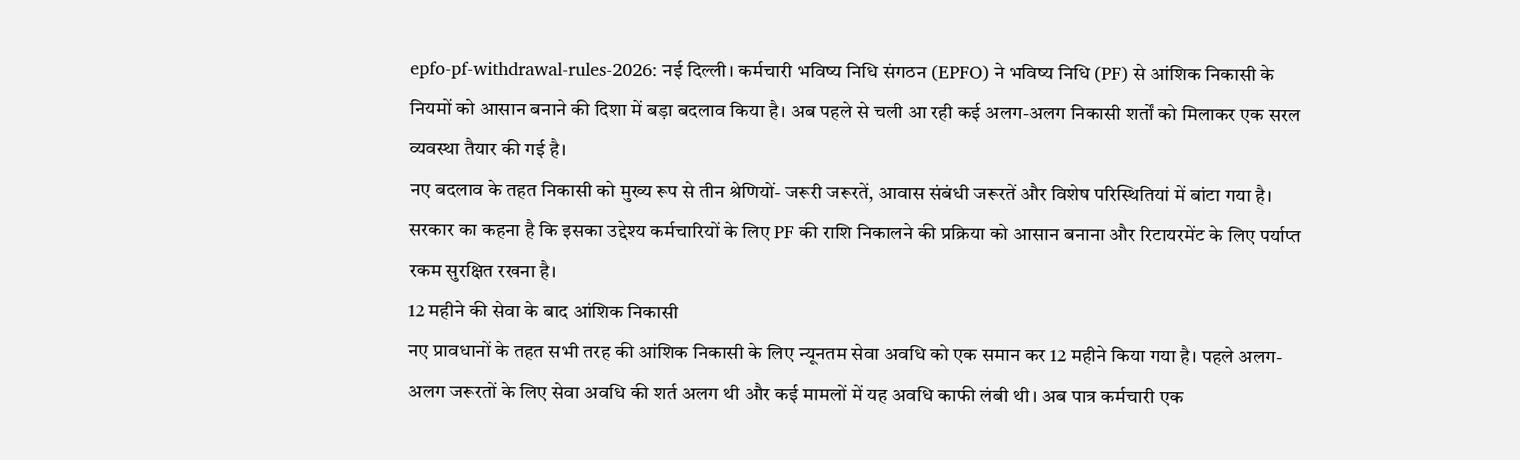epfo-pf-withdrawal-rules-2026: नई दिल्ली। कर्मचारी भविष्य निधि संगठन (EPFO) ने भविष्य निधि (PF) से आंशिक निकासी के नियमों को आसान बनाने की दिशा में बड़ा बदलाव किया है। अब पहले से चली आ रही कई अलग-अलग निकासी शर्तों को मिलाकर एक सरल व्यवस्था तैयार की गई है।
नए बदलाव के तहत निकासी को मुख्य रूप से तीन श्रेणियों- जरूरी जरूरतें, आवास संबंधी जरूरतें और विशेष परिस्थितियां में बांटा गया है। सरकार का कहना है कि इसका उद्देश्य कर्मचारियों के लिए PF की राशि निकालने की प्रक्रिया को आसान बनाना और रिटायरमेंट के लिए पर्याप्त रकम सुरक्षित रखना है।
12 महीने की सेवा के बाद आंशिक निकासी
नए प्रावधानों के तहत सभी तरह की आंशिक निकासी के लिए न्यूनतम सेवा अवधि को एक समान कर 12 महीने किया गया है। पहले अलग-अलग जरूरतों के लिए सेवा अवधि की शर्त अलग थी और कई मामलों में यह अवधि काफी लंबी थी। अब पात्र कर्मचारी एक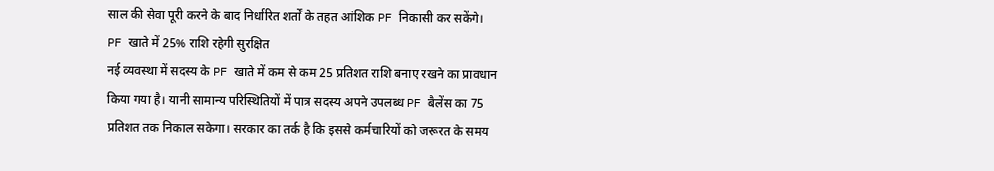साल की सेवा पूरी करने के बाद निर्धारित शर्तों के तहत आंशिक PF निकासी कर सकेंगे।
PF खाते में 25% राशि रहेगी सुरक्षित
नई व्यवस्था में सदस्य के PF खाते में कम से कम 25 प्रतिशत राशि बनाए रखने का प्रावधान किया गया है। यानी सामान्य परिस्थितियों में पात्र सदस्य अपने उपलब्ध PF बैलेंस का 75 प्रतिशत तक निकाल सकेगा। सरकार का तर्क है कि इससे कर्मचारियों को जरूरत के समय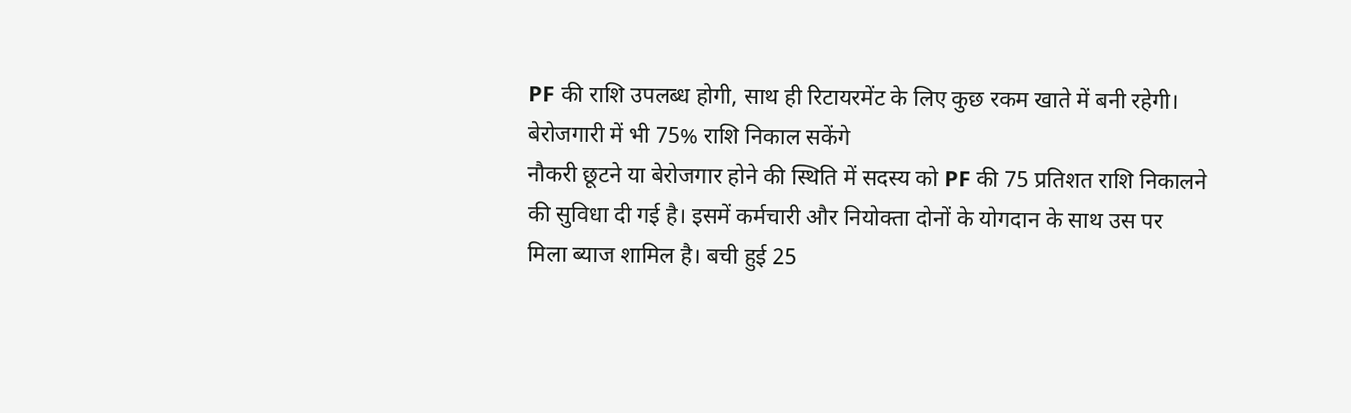PF की राशि उपलब्ध होगी, साथ ही रिटायरमेंट के लिए कुछ रकम खाते में बनी रहेगी।
बेरोजगारी में भी 75% राशि निकाल सकेंगे
नौकरी छूटने या बेरोजगार होने की स्थिति में सदस्य को PF की 75 प्रतिशत राशि निकालने की सुविधा दी गई है। इसमें कर्मचारी और नियोक्ता दोनों के योगदान के साथ उस पर मिला ब्याज शामिल है। बची हुई 25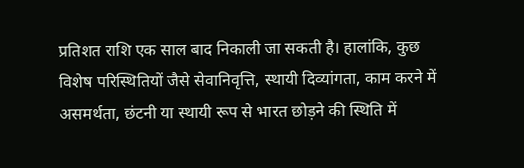प्रतिशत राशि एक साल बाद निकाली जा सकती है। हालांकि, कुछ विशेष परिस्थितियों जैसे सेवानिवृत्ति, स्थायी दिव्यांगता, काम करने में असमर्थता, छंटनी या स्थायी रूप से भारत छोड़ने की स्थिति में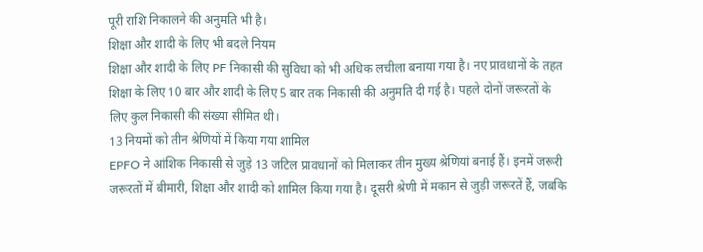पूरी राशि निकालने की अनुमति भी है।
शिक्षा और शादी के लिए भी बदले नियम
शिक्षा और शादी के लिए PF निकासी की सुविधा को भी अधिक लचीला बनाया गया है। नए प्रावधानों के तहत शिक्षा के लिए 10 बार और शादी के लिए 5 बार तक निकासी की अनुमति दी गई है। पहले दोनों जरूरतों के लिए कुल निकासी की संख्या सीमित थी।
13 नियमों को तीन श्रेणियों में किया गया शामिल
EPFO ने आंशिक निकासी से जुड़े 13 जटिल प्रावधानों को मिलाकर तीन मुख्य श्रेणियां बनाई हैं। इनमें जरूरी जरूरतों में बीमारी, शिक्षा और शादी को शामिल किया गया है। दूसरी श्रेणी में मकान से जुड़ी जरूरतें हैं, जबकि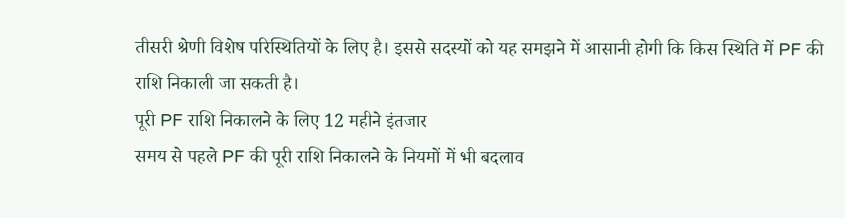तीसरी श्रेणी विशेष परिस्थितियों के लिए है। इससे सदस्यों को यह समझने में आसानी होगी कि किस स्थिति में PF की राशि निकाली जा सकती है।
पूरी PF राशि निकालने के लिए 12 महीने इंतजार
समय से पहले PF की पूरी राशि निकालने के नियमों में भी बदलाव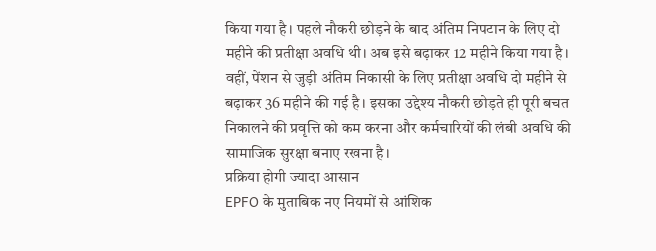किया गया है। पहले नौकरी छोड़ने के बाद अंतिम निपटान के लिए दो महीने की प्रतीक्षा अवधि थी। अब इसे बढ़ाकर 12 महीने किया गया है। वहीं, पेंशन से जुड़ी अंतिम निकासी के लिए प्रतीक्षा अवधि दो महीने से बढ़ाकर 36 महीने की गई है। इसका उद्देश्य नौकरी छोड़ते ही पूरी बचत निकालने की प्रवृत्ति को कम करना और कर्मचारियों की लंबी अवधि की सामाजिक सुरक्षा बनाए रखना है।
प्रक्रिया होगी ज्यादा आसान
EPFO के मुताबिक नए नियमों से आंशिक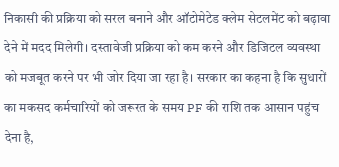निकासी की प्रक्रिया को सरल बनाने और ऑटोमेटेड क्लेम सेटलमेंट को बढ़ावा देने में मदद मिलेगी। दस्तावेजी प्रक्रिया को कम करने और डिजिटल व्यवस्था को मजबूत करने पर भी जोर दिया जा रहा है। सरकार का कहना है कि सुधारों का मकसद कर्मचारियों को जरूरत के समय PF की राशि तक आसान पहुंच देना है,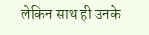लेकिन साथ ही उनके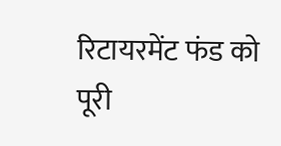रिटायरमेंट फंड को पूरी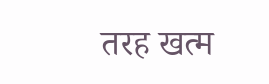तरह खत्म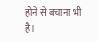होने से बचाना भी है।